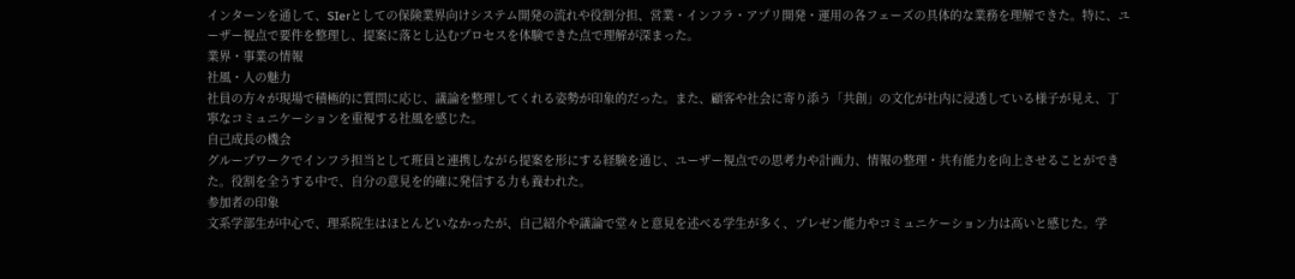インターンを通して、SIerとしての保険業界向けシステム開発の流れや役割分担、営業・インフラ・アプリ開発・運用の各フェーズの具体的な業務を理解できた。特に、ユーザー視点で要件を整理し、提案に落とし込むプロセスを体験できた点で理解が深まった。
業界・事業の情報
社風・人の魅力
社員の方々が現場で積極的に質問に応じ、議論を整理してくれる姿勢が印象的だった。また、顧客や社会に寄り添う「共創」の文化が社内に浸透している様子が見え、丁寧なコミュニケーションを重視する社風を感じた。
自己成長の機会
グループワークでインフラ担当として班員と連携しながら提案を形にする経験を通じ、ユーザー視点での思考力や計画力、情報の整理・共有能力を向上させることができた。役割を全うする中で、自分の意見を的確に発信する力も養われた。
参加者の印象
文系学部生が中心で、理系院生はほとんどいなかったが、自己紹介や議論で堂々と意見を述べる学生が多く、プレゼン能力やコミュニケーション力は高いと感じた。学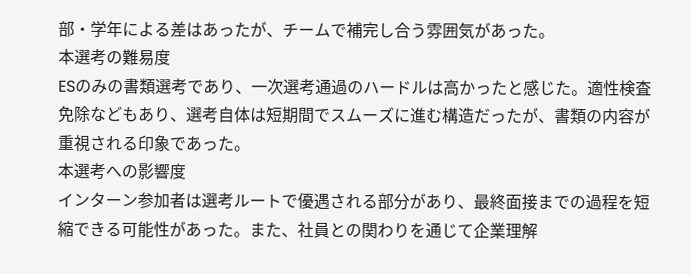部・学年による差はあったが、チームで補完し合う雰囲気があった。
本選考の難易度
ESのみの書類選考であり、一次選考通過のハードルは高かったと感じた。適性検査免除などもあり、選考自体は短期間でスムーズに進む構造だったが、書類の内容が重視される印象であった。
本選考への影響度
インターン参加者は選考ルートで優遇される部分があり、最終面接までの過程を短縮できる可能性があった。また、社員との関わりを通じて企業理解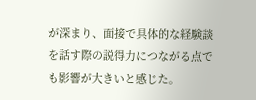が深まり、面接で具体的な経験談を話す際の説得力につながる点でも影響が大きいと感じた。